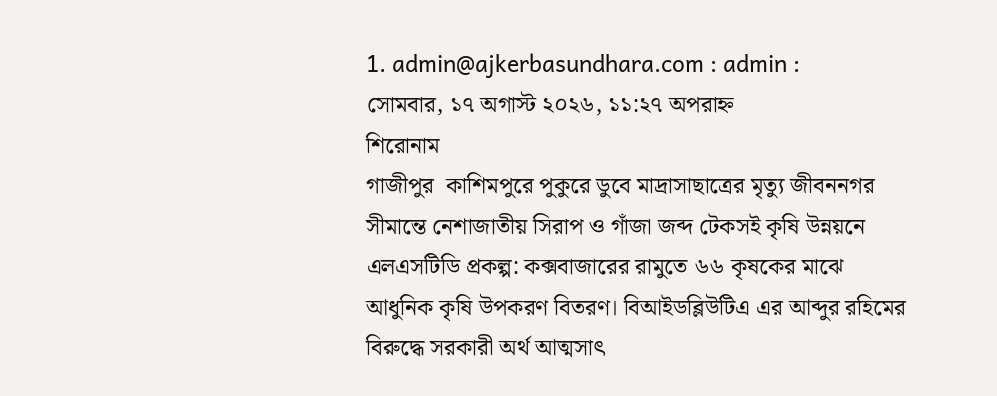1. admin@ajkerbasundhara.com : admin :
সোমবার, ১৭ অগাস্ট ২০২৬, ১১:২৭ অপরাহ্ন
শিরোনাম
গাজীপুর  কাশিমপুরে পুকুরে ডুবে মাদ্রাসাছাত্রের মৃত্যু জীবননগর সীমান্তে নেশাজাতীয় সিরাপ ও গাঁজা জব্দ টেকসই কৃষি উন্নয়নে এলএসটিডি প্রকল্প: কক্সবাজারের রামুতে ৬৬ কৃষকের মাঝে আধুনিক কৃষি উপকরণ বিতরণ। বিআইডব্লিউটিএ এর আব্দুর রহিমের বিরুদ্ধে সরকারী অর্থ আত্মসাৎ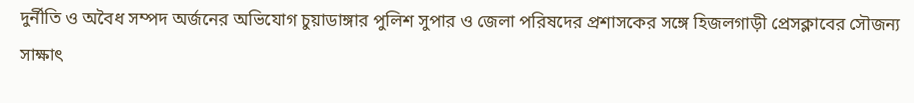দুর্নীতি ও অবৈধ সম্পদ অর্জনের অভিযোগ চুয়াডাঙ্গার পুলিশ সুপার ও জেলা পরিষদের প্রশাসকের সঙ্গে হিজলগাড়ী প্রেসক্লাবের সৌজন্য সাক্ষাৎ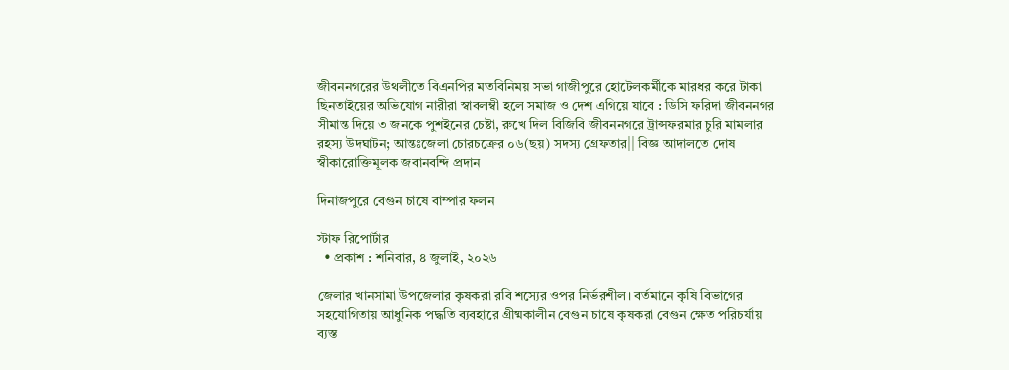জীবননগরের উথলীতে বিএনপির মতবিনিময় সভা গাজীপুরে হোটেলকর্মীকে মারধর করে টাকা ছিনতাইয়ের অভিযোগ নারীরা স্বাবলম্বী হলে সমাজ ও দেশ এগিয়ে যাবে : ডিসি ফরিদা জীবননগর সীমান্ত দিয়ে ৩ জনকে পুশইনের চেষ্টা, রুখে দিল বিজিবি জীবননগরে ট্রান্সফরমার চুরি মামলার রহস্য উদঘাটন; আন্তঃজেলা চোরচক্রের ০৬(ছয়) সদস্য গ্রেফতার|| বিজ্ঞ আদালতে দোষ স্বীকারোক্তিমূলক জবানবন্দি প্রদান

দিনাজপুরে বেগুন চাষে বাম্পার ফলন

স্টাফ রিপোর্টার
  • প্রকাশ : শনিবার, ৪ জুলাই, ২০২৬

জেলার খানসামা উপজেলার কৃষকরা রবি শস্যের ওপর নির্ভরশীল। বর্তমানে কৃষি বিভাগের সহযোগিতায় আধুনিক পদ্ধতি ব্যবহারে গ্রীষ্মকালীন বেগুন চাষে কৃষকরা বেগুন ক্ষেত পরিচর্যায় ব্যস্ত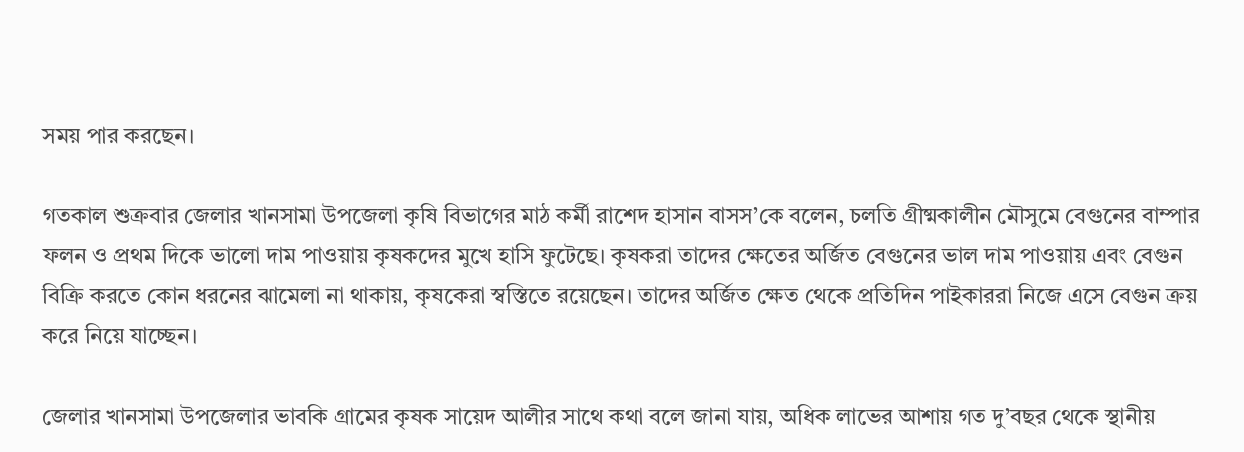সময় পার করছেন।

গতকাল শুক্রবার জেলার খানসামা উপজেলা কৃষি বিভাগের মাঠ কর্মী রাশেদ হাসান বাসস’কে বলেন, চলতি গ্রীষ্মকালীন মৌসুমে বেগুনের বাম্পার ফলন ও প্রথম দিকে ভালো দাম পাওয়ায় কৃষকদের মুখে হাসি ফুটেছে। কৃষকরা তাদের ক্ষেতের অর্জিত বেগুনের ভাল দাম পাওয়ায় এবং বেগুন বিক্রি করতে কোন ধরনের ঝামেলা না থাকায়, কৃষকেরা স্বস্তিতে রয়েছেন। তাদের অর্জিত ক্ষেত থেকে প্রতিদিন পাইকাররা নিজে এসে বেগুন ক্রয় করে নিয়ে যাচ্ছেন।

জেলার খানসামা উপজেলার ভাবকি গ্রামের কৃষক সায়েদ আলীর সাথে কথা বলে জানা যায়, অধিক লাভের আশায় গত দু’বছর থেকে স্থানীয়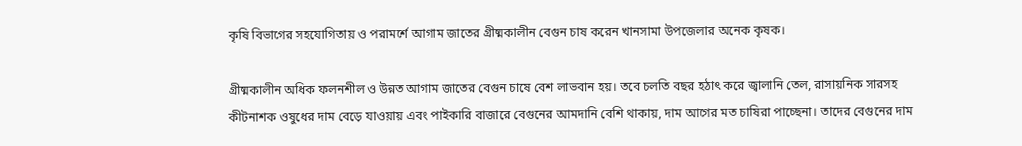কৃষি বিভাগের সহযোগিতায় ও পরামর্শে আগাম জাতের গ্রীষ্মকালীন বেগুন চাষ করেন খানসামা উপজেলার অনেক কৃষক।

গ্রীষ্মকালীন অধিক ফলনশীল ও উন্নত আগাম জাতের বেগুন চাষে বেশ লাভবান হয়। তবে চলতি বছর হঠাৎ করে জ্বালানি তেল, রাসায়নিক সারসহ কীটনাশক ওষুধের দাম বেড়ে যাওয়ায় এবং পাইকারি বাজারে বেগুনের আমদানি বেশি থাকায়, দাম আগের মত চাষিরা পাচ্ছেনা। তাদের বেগুনের দাম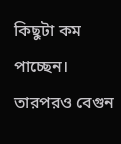কিছুটা কম পাচ্ছেন। তারপরও বেগুন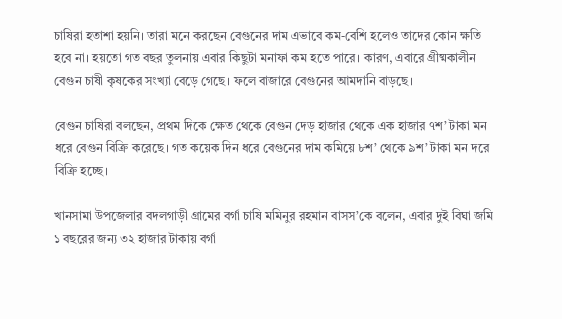চাষিরা হতাশা হয়নি। তারা মনে করছেন বেগুনের দাম এভাবে কম-বেশি হলেও তাদের কোন ক্ষতি হবে না। হয়তো গত বছর তুলনায় এবার কিছুটা মনাফা কম হতে পারে। কারণ, এবারে গ্রীষ্মকালীন বেগুন চাষী কৃষকের সংখ্যা বেড়ে গেছে। ফলে বাজারে বেগুনের আমদানি বাড়ছে।

বেগুন চাষিরা বলছেন, প্রথম দিকে ক্ষেত থেকে বেগুন দেড় হাজার থেকে এক হাজার ৭শ’ টাকা মন ধরে বেগুন বিক্রি করেছে। গত কয়েক দিন ধরে বেগুনের দাম কমিয়ে ৮শ’ থেকে ৯শ’ টাকা মন দরে বিক্রি হচ্ছে।

খানসামা উপজেলার বদলগাড়ী গ্রামের বর্গা চাষি মমিনুর রহমান বাসস’কে বলেন, এবার দুই বিঘা জমি ১ বছরের জন্য ৩২ হাজার টাকায় বর্গা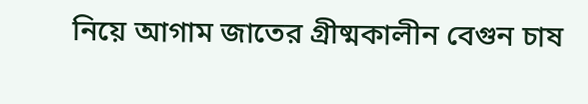নিয়ে আগাম জাতের গ্রীষ্মকালীন বেগুন চাষ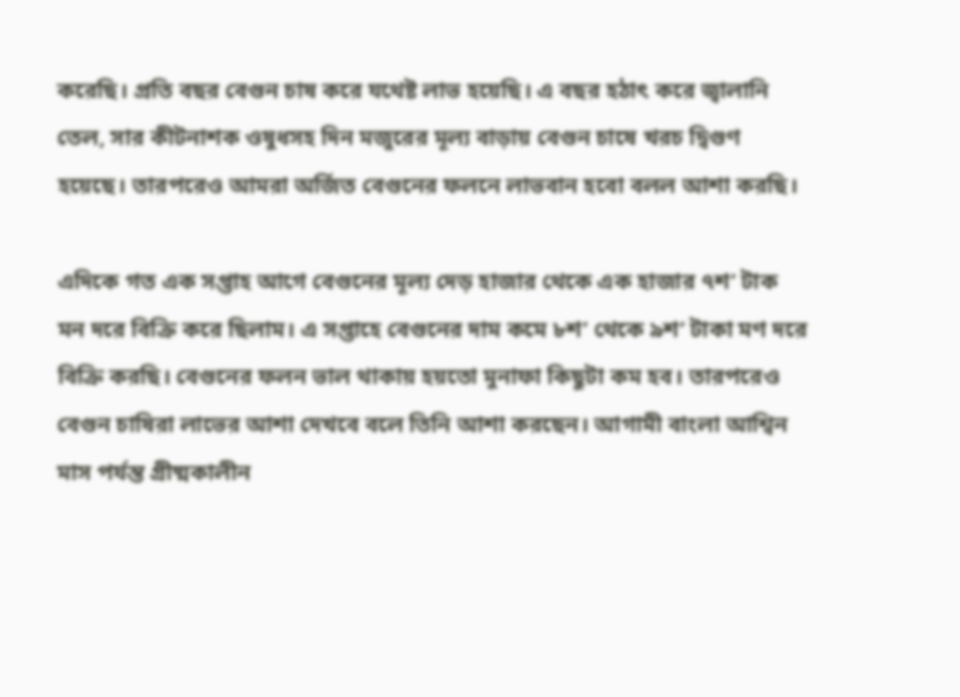করেছি। প্রতি বছর বেগুন চাষ করে যথেষ্ট লাভ হয়েছি। এ বছর হঠাৎ করে জ্বালানি তেল, সার কীটনাশক ওষুধসহ দিন মজুরের মূল্য বাড়ায় বেগুন চাষে খরচ দ্বিগুণ হয়েছে। তারপরেও আমরা অর্জিত বেগুনের ফলনে লাভবান হবো বলল আশা করছি।

এদিকে গত এক সপ্তাহ আগে বেগুনের মূল্য দেড় হাজার থেকে এক হাজার ৭শ’ টাক মন দরে বিক্রি করে ছিলাম। এ সপ্তাহে বেগুনের দাম কমে ৮শ’ থেকে ৯শ’ টাকা মণ দরে বিক্রি করছি। বেগুনের ফলন ভাল থাকায় হয়তো মুনাফা কিছুটা কম হব। তারপরেও বেগুন চাষিরা লাভের আশা দেখবে বলে তিনি আশা করছেন। আগামী বাংলা আশ্বিন মাস পর্যন্ত গ্রীষ্মকালীন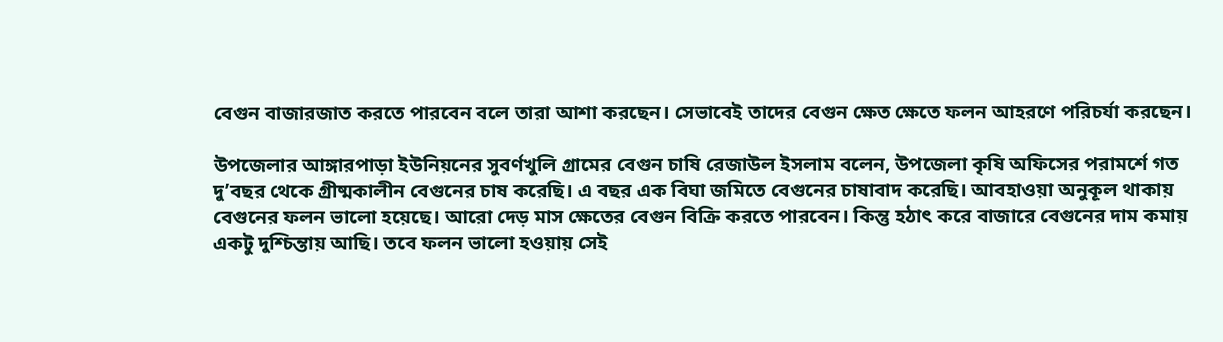বেগুন বাজারজাত করতে পারবেন বলে তারা আশা করছেন। সেভাবেই তাদের বেগুন ক্ষেত ক্ষেতে ফলন আহরণে পরিচর্যা করছেন।

উপজেলার আঙ্গারপাড়া ইউনিয়নের সুবর্ণখুলি গ্রামের বেগুন চাষি রেজাউল ইসলাম বলেন, উপজেলা কৃষি অফিসের পরামর্শে গত দু’বছর থেকে গ্রীষ্মকালীন বেগুনের চাষ করেছি। এ বছর এক বিঘা জমিতে বেগুনের চাষাবাদ করেছি। আবহাওয়া অনুকূল থাকায় বেগুনের ফলন ভালো হয়েছে। আরো দেড় মাস ক্ষেতের বেগুন বিক্রি করতে পারবেন। কিন্তু হঠাৎ করে বাজারে বেগুনের দাম কমায় একটু দুশ্চিন্তায় আছি। তবে ফলন ভালো হওয়ায় সেই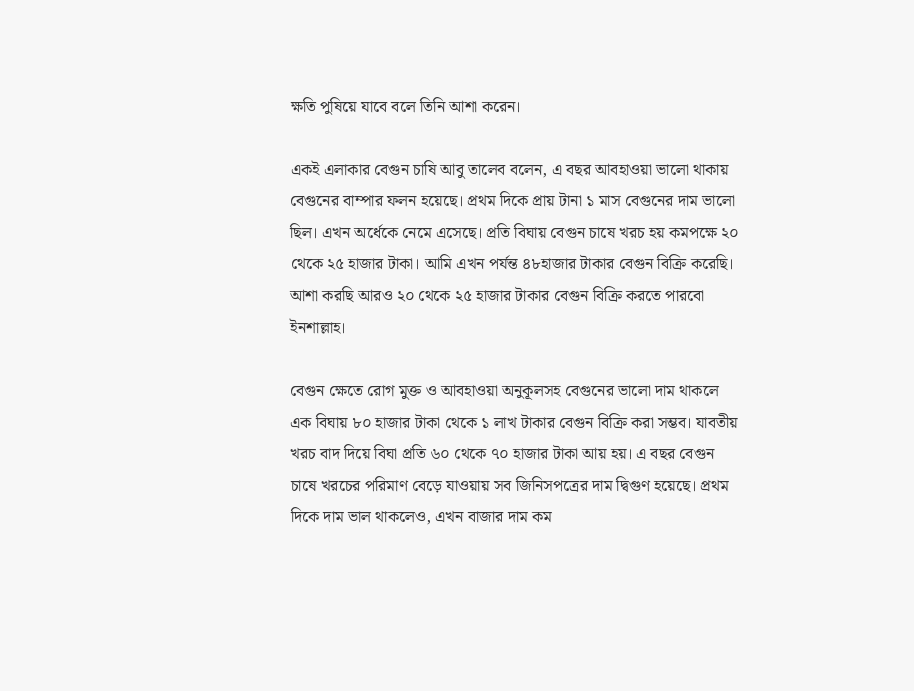ক্ষতি পুষিয়ে যাবে বলে তিনি আশা করেন।

একই এলাকার বেগুন চাষি আবু তালেব বলেন, এ বছর আবহাওয়া ভালো থাকায় বেগুনের বাম্পার ফলন হয়েছে। প্রথম দিকে প্রায় টানা ১ মাস বেগুনের দাম ভালো ছিল। এখন অর্ধেকে নেমে এসেছে। প্রতি বিঘায় বেগুন চাষে খরচ হয় কমপক্ষে ২০ থেকে ২৫ হাজার টাকা। আমি এখন পর্যন্ত ৪৮হাজার টাকার বেগুন বিক্রি করেছি। আশা করছি আরও ২০ থেকে ২৫ হাজার টাকার বেগুন বিক্রি করতে পারবো ইনশাল্লাহ।

বেগুন ক্ষেতে রোগ মুক্ত ও আবহাওয়া অনুকূলসহ বেগুনের ভালো দাম থাকলে এক বিঘায় ৮০ হাজার টাকা থেকে ১ লাখ টাকার বেগুন বিক্রি করা সম্ভব। যাবতীয় খরচ বাদ দিয়ে বিঘা প্রতি ৬০ থেকে ৭০ হাজার টাকা আয় হয়। এ বছর বেগুন চাষে খরচের পরিমাণ বেড়ে যাওয়ায় সব জিনিসপত্রের দাম দ্বিগুণ হয়েছে। প্রথম দিকে দাম ভাল থাকলেও, এখন বাজার দাম কম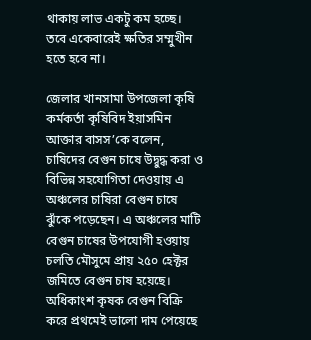থাকায় লাভ একটু কম হচ্ছে। তবে একেবারেই ক্ষতির সম্মুখীন হতে হবে না।

জেলার খানসামা উপজেলা কৃষি কর্মকর্তা কৃষিবিদ ইয়াসমিন আক্তার বাসস’কে বলেন, চাষিদের বেগুন চাষে উদ্বুদ্ধ করা ও বিভিন্ন সহযোগিতা দেওয়ায় এ অঞ্চলের চাষিরা বেগুন চাষে ঝুঁকে পড়েছেন। এ অঞ্চলের মাটি বেগুন চাষের উপযোগী হওয়ায় চলতি মৌসুমে প্রায় ২৫০ হেক্টর জমিতে বেগুন চাষ হয়েছে। অধিকাংশ কৃষক বেগুন বিক্রি করে প্রথমেই ভালো দাম পেয়েছে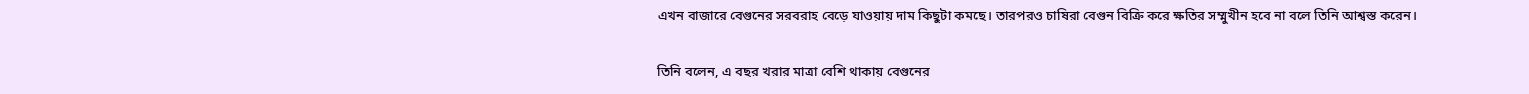এখন বাজারে বেগুনের সরবরাহ বেড়ে যাওয়ায় দাম কিছুটা কমছে। তারপরও চাষিরা বেগুন বিক্রি করে ক্ষতির সম্মুখীন হবে না বলে তিনি আশ্বস্ত করেন।

তিনি বলেন, এ বছর খরার মাত্রা বেশি থাকায় বেগুনের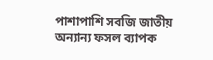পাশাপাশি সবজি জাতীয় অন্যান্য ফসল ব্যাপক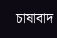চাষাবাদ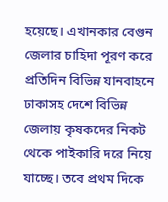হয়েছে। এখানকার বেগুন জেলার চাহিদা পূরণ করে প্রতিদিন বিভিন্ন যানবাহনে ঢাকাসহ দেশে বিভিন্ন জেলায় কৃষকদের নিকট থেকে পাইকারি দরে নিয়ে যাচ্ছে। তবে প্রথম দিকে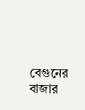বেগুনের বাজার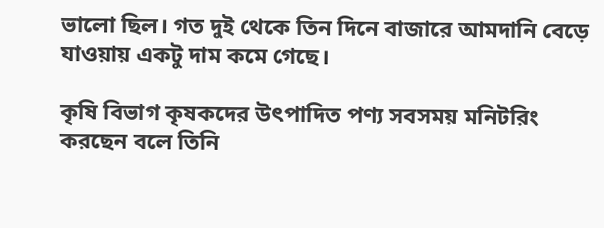ভালো ছিল। গত দুই থেকে তিন দিনে বাজারে আমদানি বেড়ে যাওয়ায় একটু দাম কমে গেছে।

কৃষি বিভাগ কৃষকদের উৎপাদিত পণ্য সবসময় মনিটরিং করছেন বলে তিনি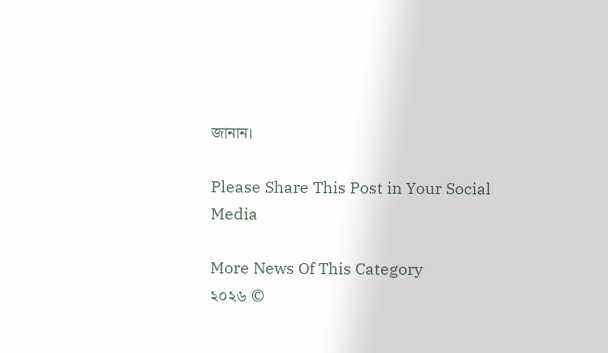জানান।

Please Share This Post in Your Social Media

More News Of This Category
২০২৬ ©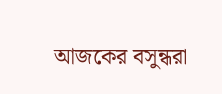আজকের বসুন্ধরা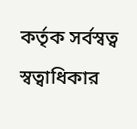কর্তৃক সর্বস্বত্ব স্বত্বাধিকার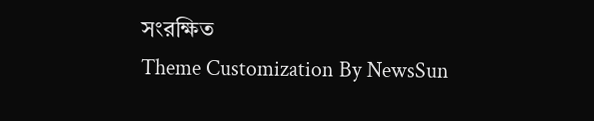সংরক্ষিত
Theme Customization By NewsSun